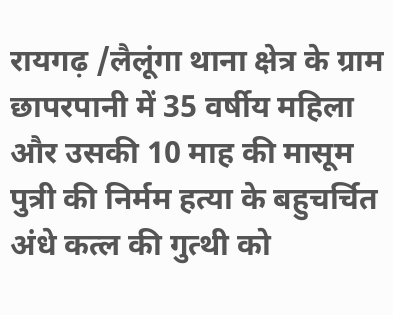रायगढ़ /लैलूंगा थाना क्षेत्र के ग्राम छापरपानी में 35 वर्षीय महिला और उसकी 10 माह की मासूम पुत्री की निर्मम हत्या के बहुचर्चित अंधे कत्ल की गुत्थी को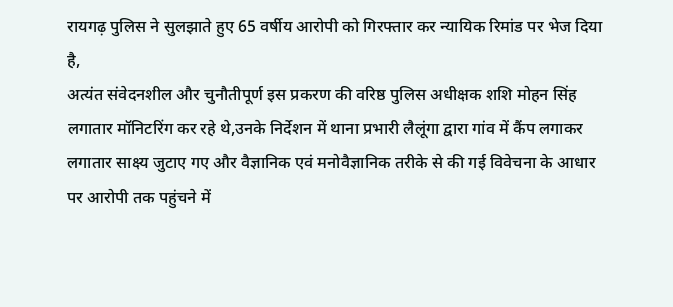रायगढ़ पुलिस ने सुलझाते हुए 65 वर्षीय आरोपी को गिरफ्तार कर न्यायिक रिमांड पर भेज दिया है,
अत्यंत संवेदनशील और चुनौतीपूर्ण इस प्रकरण की वरिष्ठ पुलिस अधीक्षक शशि मोहन सिंह लगातार मॉनिटरिंग कर रहे थे,उनके निर्देशन में थाना प्रभारी लैलूंगा द्वारा गांव में कैंप लगाकर लगातार साक्ष्य जुटाए गए और वैज्ञानिक एवं मनोवैज्ञानिक तरीके से की गई विवेचना के आधार पर आरोपी तक पहुंचने में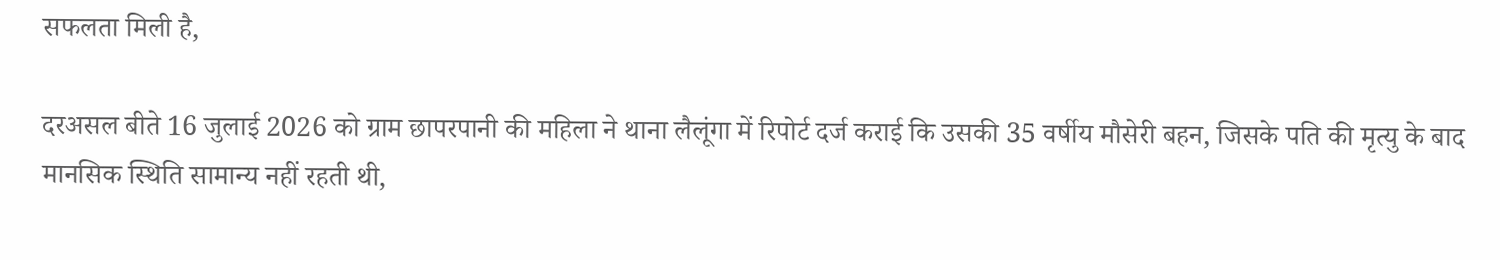सफलता मिली है,

दरअसल बीते 16 जुलाई 2026 को ग्राम छापरपानी की महिला ने थाना लैलूंगा में रिपोर्ट दर्ज कराई कि उसकी 35 वर्षीय मौसेरी बहन, जिसके पति की मृत्यु के बाद मानसिक स्थिति सामान्य नहीं रहती थी,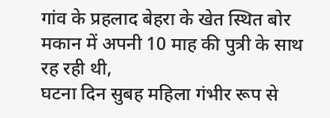गांव के प्रहलाद बेहरा के खेत स्थित बोर मकान में अपनी 10 माह की पुत्री के साथ रह रही थी,
घटना दिन सुबह महिला गंभीर रूप से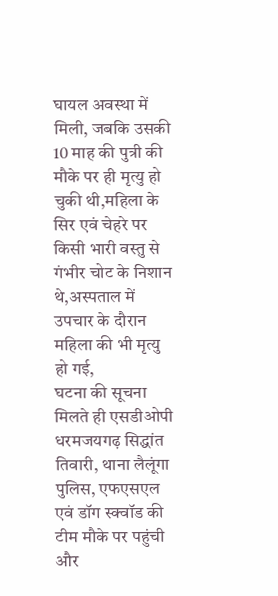घायल अवस्था में मिली, जबकि उसकी 10 माह की पुत्री की मौके पर ही मृत्यु हो चुकी थी,महिला के सिर एवं चेहरे पर किसी भारी वस्तु से गंभीर चोट के निशान थे,अस्पताल में उपचार के दौरान महिला की भी मृत्यु हो गई,
घटना की सूचना मिलते ही एसडीओपी धरमजयगढ़ सिद्धांत तिवारी, थाना लैलूंगा पुलिस, एफएसएल एवं डॉग स्क्वॉड की टीम मौके पर पहुंची और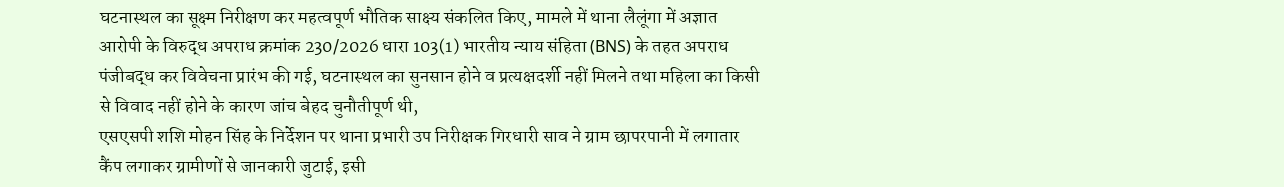घटनास्थल का सूक्ष्म निरीक्षण कर महत्वपूर्ण भौतिक साक्ष्य संकलित किए, मामले में थाना लैलूंगा में अज्ञात आरोपी के विरुद्ध अपराध क्रमांक 230/2026 धारा 103(1) भारतीय न्याय संहिता (BNS) के तहत अपराध पंजीबद्ध कर विवेचना प्रारंभ की गई, घटनास्थल का सुनसान होने व प्रत्यक्षदर्शी नहीं मिलने तथा महिला का किसी से विवाद नहीं होने के कारण जांच बेहद चुनौतीपूर्ण थी,
एसएसपी शशि मोहन सिंह के निर्देशन पर थाना प्रभारी उप निरीक्षक गिरधारी साव ने ग्राम छापरपानी में लगातार कैंप लगाकर ग्रामीणों से जानकारी जुटाई, इसी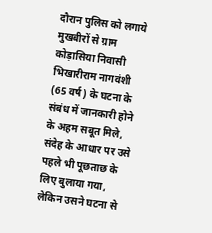दौरान पुलिस को लगाये मुखबीरों से ग्राम कोड़ासिया निवासी भिखारीराम नागवंशी (65 वर्ष) के घटना के संबंध में जानकारी होने के अहम सबूत मिले, संदेह के आधार पर उसे पहले भी पूछताछ के लिए बुलाया गया, लेकिन उसने घटना से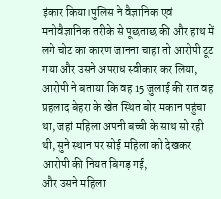इंकार किया।पुलिस ने वैज्ञानिक एवं मनोवैज्ञानिक तरीके से पूछताछ की और हाथ में लगे चोट का कारण जानना चाहा तो आरोपी टूट गया और उसने अपराध स्वीकार कर लिया,
आरोपी ने बताया कि वह 15 जुलाई की रात वह प्रहलाद बेहरा के खेत स्थित बोर मकान पहुंचा था, जहां महिला अपनी बच्ची के साथ सो रही थी, सुने स्थान पर सोई महिला को देखकर आरोपी की नियत बिगड़ गई,
और उसने महिला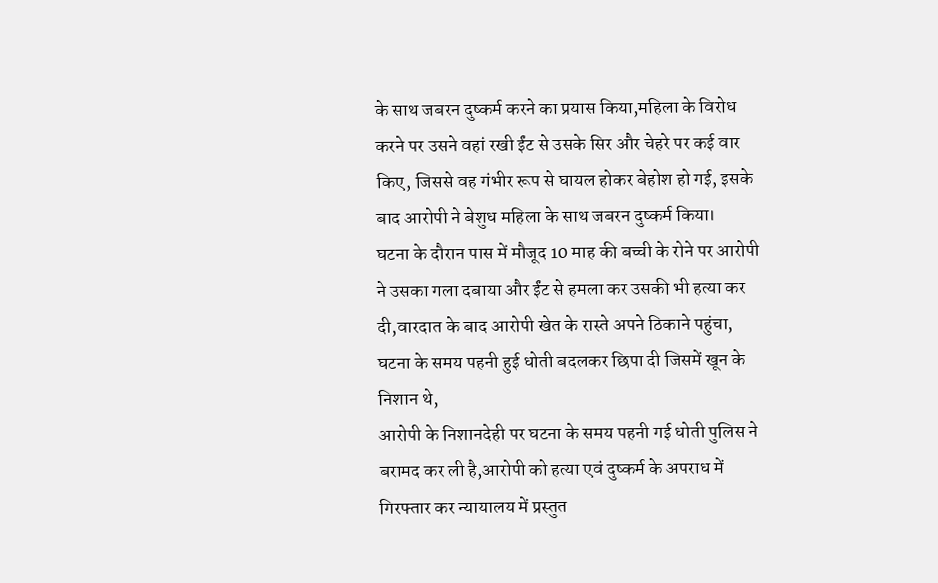के साथ जबरन दुष्कर्म करने का प्रयास किया,महिला के विरोध करने पर उसने वहां रखी ईंट से उसके सिर और चेहरे पर कई वार किए, जिससे वह गंभीर रूप से घायल होकर बेहोश हो गई, इसके बाद आरोपी ने बेशुध महिला के साथ जबरन दुष्कर्म किया।
घटना के दौरान पास में मौजूद 10 माह की बच्ची के रोने पर आरोपी ने उसका गला दबाया और ईंट से हमला कर उसकी भी हत्या कर दी,वारदात के बाद आरोपी खेत के रास्ते अपने ठिकाने पहुंचा, घटना के समय पहनी हुई धोती बदलकर छिपा दी जिसमें खून के निशान थे,
आरोपी के निशानदेही पर घटना के समय पहनी गई धोती पुलिस ने बरामद कर ली है,आरोपी को हत्या एवं दुष्कर्म के अपराध में गिरफ्तार कर न्यायालय में प्रस्तुत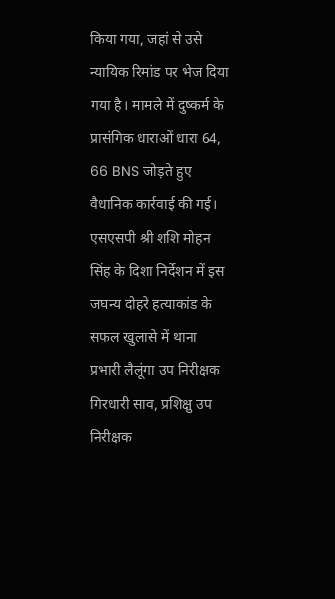किया गया, जहां से उसे न्यायिक रिमांड पर भेज दिया गया है। मामले में दुष्कर्म के प्रासंगिक धाराओं धारा 64, 66 BNS जोड़ते हुए वैधानिक कार्रवाई की गई।
एसएसपी श्री शशि मोहन सिंह के दिशा निर्देशन में इस जघन्य दोहरे हत्याकांड के सफल खुलासे में थाना प्रभारी लैलूंगा उप निरीक्षक गिरधारी साव, प्रशिक्षु उप निरीक्षक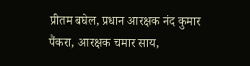प्रीतम बघेल, प्रधान आरक्षक नंद कुमार पैंकरा, आरक्षक चमार साय,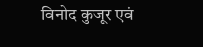विनोद कुजूर एवं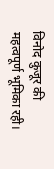विनोद कुजूर की महत्वपूर्ण भूमिका रही।